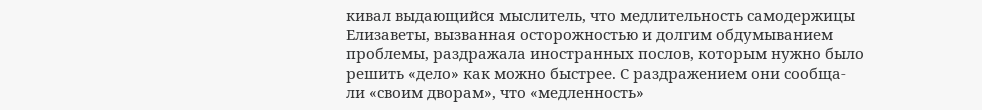кивал выдающийся мыслитель, что медлительность самодержицы
Елизаветы, вызванная осторожностью и долгим обдумыванием
проблемы, раздражала иностранных послов, которым нужно было
решить «дело» как можно быстрее. С раздражением они сообща-
ли «своим дворам», что «медленность»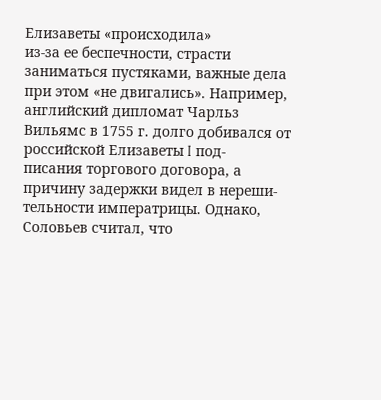Елизаветы «происходила»
из-за ее беспечности, страсти заниматься пустяками, важные дела
при этом «не двигались». Например, английский дипломат Чарльз
Вильямс в 1755 г. долго добивался от российской Елизаветы I под-
писания торгового договора, а причину задержки видел в нереши-
тельности императрицы. Однако, Соловьев считал, что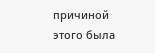причиной
этого была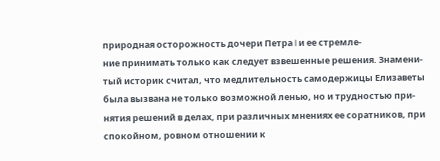природная осторожность дочери Петра I и ее стремле-
ние принимать только как следует взвешенные решения. Знамени-
тый историк считал, что медлительность самодержицы Елизаветы
была вызвана не только возможной ленью, но и трудностью при-
нятия решений в делах, при различных мнениях ее соратников, при
спокойном, ровном отношении к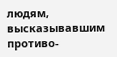людям, высказывавшим противо-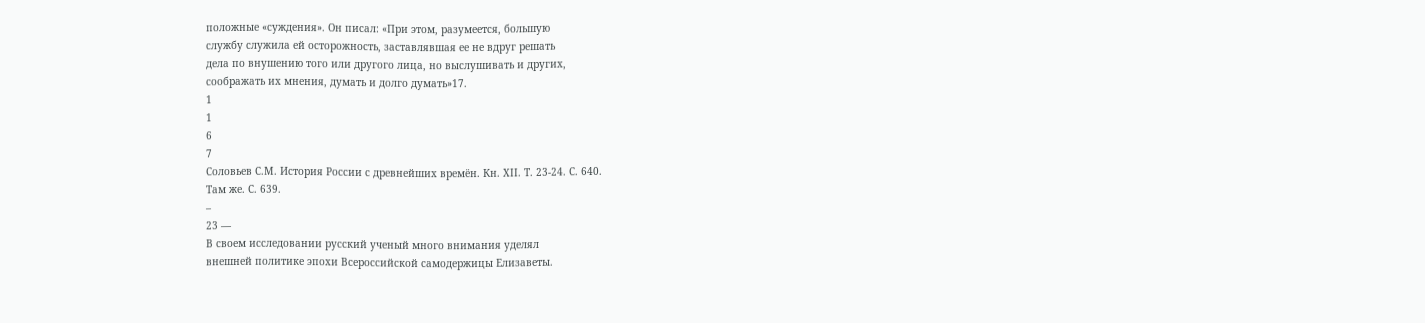положные «суждения». Он писал: «При этом, разумеется, большую
службу служила ей осторожность, заставлявшая ее не вдруг решать
дела по внушению того или другого лица, но выслушивать и других,
соображать их мнения, думать и долго думать»17.
1
1
6
7
Соловьев С.М. История России с древнейших времён. Кн. ХII. Т. 23-24. С. 640.
Там же. С. 639.
–
23 —
В своем исследовании русский ученый много внимания уделял
внешней политике эпохи Всероссийской самодержицы Елизаветы.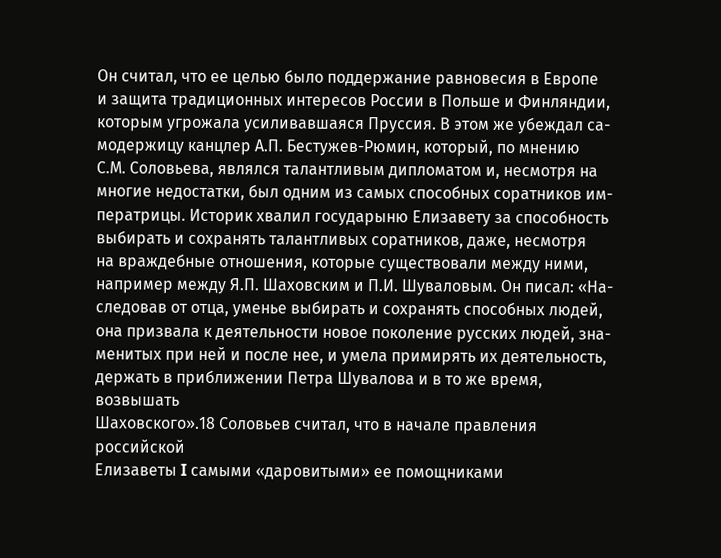Он считал, что ее целью было поддержание равновесия в Европе
и защита традиционных интересов России в Польше и Финляндии,
которым угрожала усиливавшаяся Пруссия. В этом же убеждал са-
модержицу канцлер А.П. Бестужев-Рюмин, который, по мнению
С.М. Соловьева, являлся талантливым дипломатом и, несмотря на
многие недостатки, был одним из самых способных соратников им-
ператрицы. Историк хвалил государыню Елизавету за способность
выбирать и сохранять талантливых соратников, даже, несмотря
на враждебные отношения, которые существовали между ними,
например между Я.П. Шаховским и П.И. Шуваловым. Он писал: «На-
следовав от отца, уменье выбирать и сохранять способных людей,
она призвала к деятельности новое поколение русских людей, зна-
менитых при ней и после нее, и умела примирять их деятельность,
держать в приближении Петра Шувалова и в то же время, возвышать
Шаховского».18 Соловьев считал, что в начале правления российской
Елизаветы I самыми «даровитыми» ее помощниками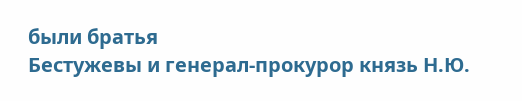были братья
Бестужевы и генерал-прокурор князь Н.Ю.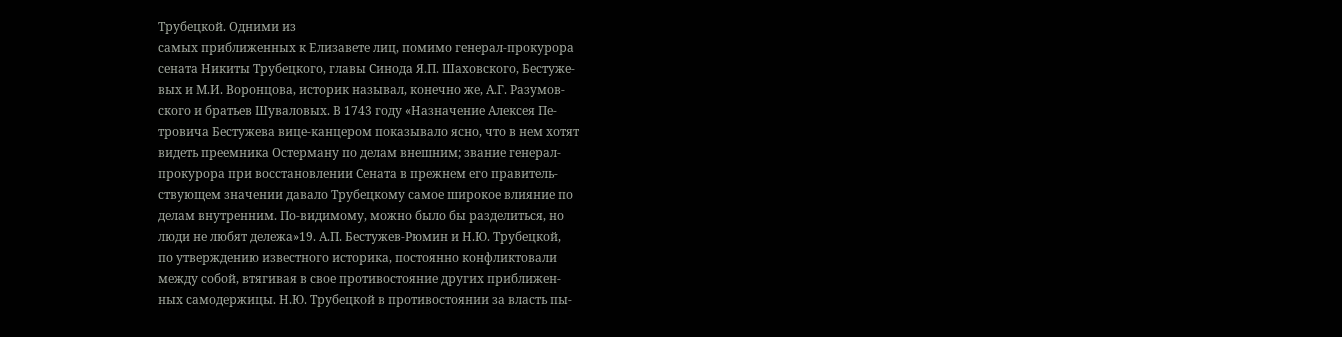Трубецкой. Одними из
самых приближенных к Елизавете лиц, помимо генерал-прокурора
сената Никиты Трубецкого, главы Синода Я.П. Шаховского, Бестуже-
вых и М.И. Воронцова, историк называл, конечно же, А.Г. Разумов-
ского и братьев Шуваловых. В 1743 году «Назначение Алексея Пе-
тровича Бестужева вице-канцером показывало ясно, что в нем хотят
видеть преемника Остерману по делам внешним; звание генерал-
прокурора при восстановлении Сената в прежнем его правитель-
ствующем значении давало Трубецкому самое широкое влияние по
делам внутренним. По-видимому, можно было бы разделиться, но
люди не любят дележа»19. А.П. Бестужев-Рюмин и Н.Ю. Трубецкой,
по утверждению известного историка, постоянно конфликтовали
между собой, втягивая в свое противостояние других приближен-
ных самодержицы. Н.Ю. Трубецкой в противостоянии за власть пы-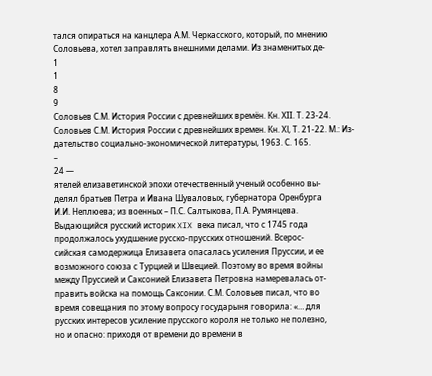тался опираться на канцлера А.М. Черкасского, который, по мнению
Соловьева, хотел заправлять внешними делами. Из знаменитых де-
1
1
8
9
Соловьев С.М. История России с древнейших времён. Кн. ХII. Т. 23-24.
Соловьев С.М. История России с древнейших времен. Кн. ХІ, Т. 21-22. М.: Из-
дательство социально-экономической литературы, 1963. С. 165.
–
24 —
ятелей елизаветинской эпохи отечественный ученый особенно вы-
делял братьев Петра и Ивана Шуваловых, губернатора Оренбурга
И.И. Неплюева; из военных – П.С. Салтыкова, П.А. Румянцева.
Выдающийся русский историк XIX века писал, что с 1745 года
продолжалось ухудшение русско-прусских отношений. Всерос-
сийская самодержица Елизавета опасалась усиления Пруссии, и ее
возможного союза с Турцией и Швецией. Поэтому во время войны
между Пруссией и Саксонией Елизавета Петровна намеревалась от-
править войска на помощь Саксонии. С.М. Соловьев писал, что во
время совещания по этому вопросу государыня говорила: «… для
русских интересов усиление прусского короля не только не полезно,
но и опасно: приходя от времени до времени в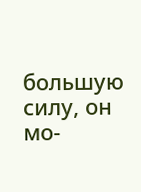большую силу, он мо-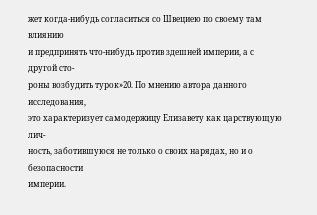жет когда-нибудь согласиться со Швециею по своему там влиянию
и предпринять что-нибудь против здешней империи, а с другой сто-
роны возбудить турок»20. По мнению автора данного исследования,
это характеризует самодержицу Елизавету как царствующую лич-
ность, заботившуюся не только о своих нарядах, но и о безопасности
империи.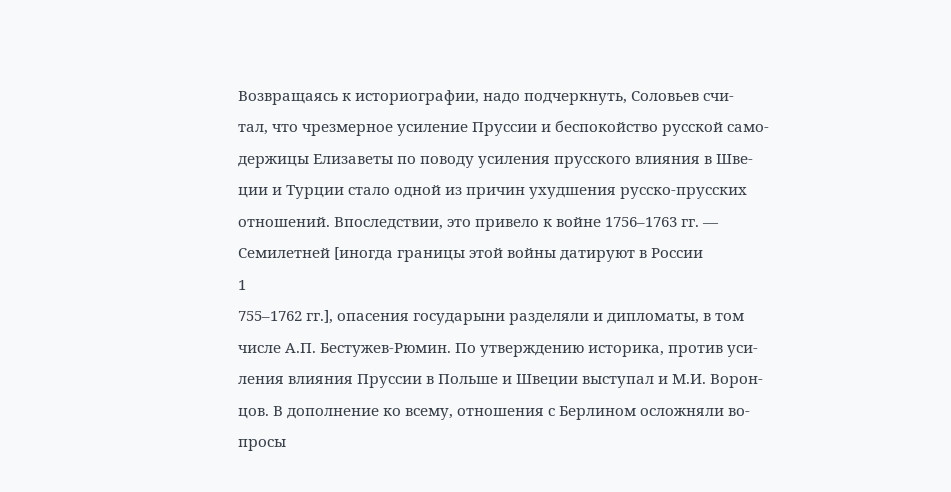Возвращаясь к историографии, надо подчеркнуть, Соловьев счи-
тал, что чрезмерное усиление Пруссии и беспокойство русской само-
держицы Елизаветы по поводу усиления прусского влияния в Шве-
ции и Турции стало одной из причин ухудшения русско-прусских
отношений. Впоследствии, это привело к войне 1756–1763 гг. —
Семилетней [иногда границы этой войны датируют в России
1
755–1762 гг.], опасения государыни разделяли и дипломаты, в том
числе А.П. Бестужев-Рюмин. По утверждению историка, против уси-
ления влияния Пруссии в Польше и Швеции выступал и М.И. Ворон-
цов. В дополнение ко всему, отношения с Берлином осложняли во-
просы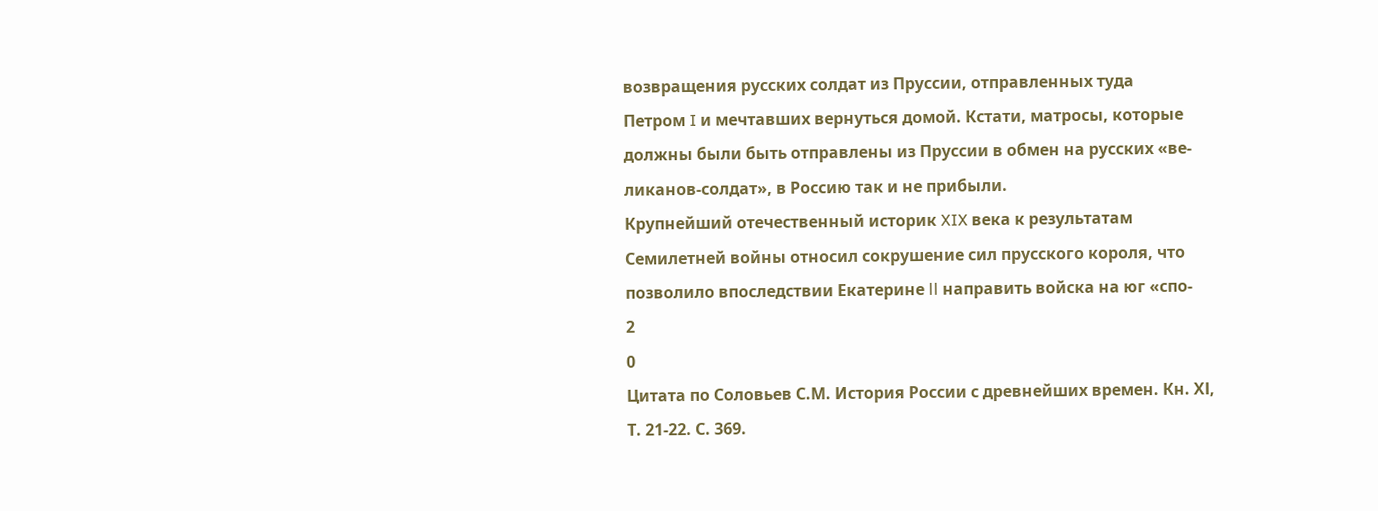возвращения русских солдат из Пруссии, отправленных туда
Петром I и мечтавших вернуться домой. Кстати, матросы, которые
должны были быть отправлены из Пруссии в обмен на русских «ве-
ликанов-солдат», в Россию так и не прибыли.
Крупнейший отечественный историк XIX века к результатам
Семилетней войны относил сокрушение сил прусского короля, что
позволило впоследствии Екатерине ΙΙ направить войска на юг «спо-
2
0
Цитата по Соловьев С.М. История России с древнейших времен. Кн. ХІ,
Т. 21-22. С. 369.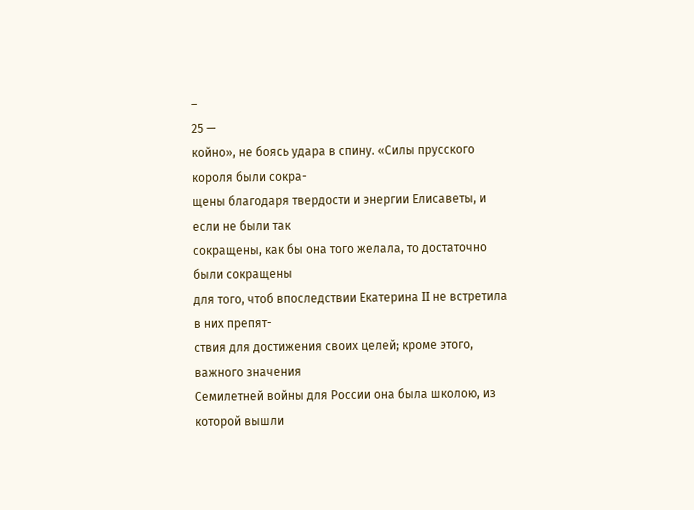–
25 —
койно», не боясь удара в спину. «Силы прусского короля были сокра-
щены благодаря твердости и энергии Елисаветы, и если не были так
сокращены, как бы она того желала, то достаточно были сокращены
для того, чтоб впоследствии Екатерина II не встретила в них препят-
ствия для достижения своих целей; кроме этого, важного значения
Семилетней войны для России она была школою, из которой вышли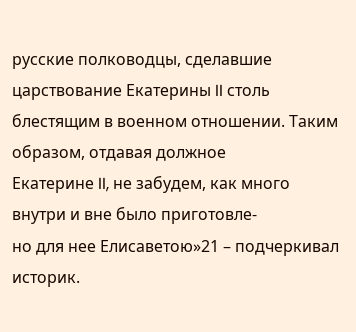русские полководцы, сделавшие царствование Екатерины II столь
блестящим в военном отношении. Таким образом, отдавая должное
Екатерине II, не забудем, как много внутри и вне было приготовле-
но для нее Елисаветою»21 – подчеркивал историк.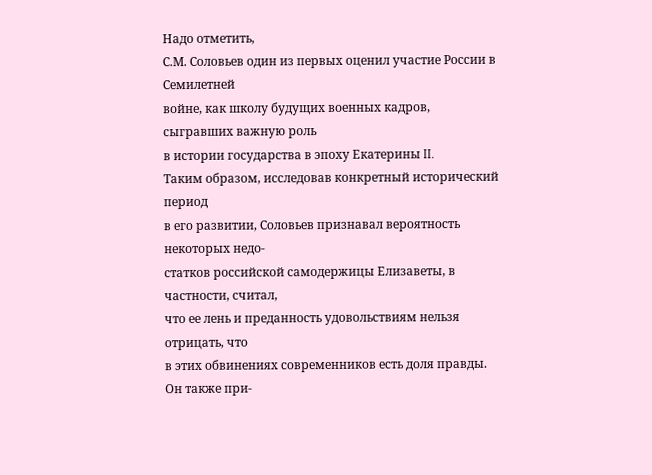Надо отметить,
С.М. Соловьев один из первых оценил участие России в Семилетней
войне, как школу будущих военных кадров, сыгравших важную роль
в истории государства в эпоху Екатерины II.
Таким образом, исследовав конкретный исторический период
в его развитии, Соловьев признавал вероятность некоторых недо-
статков российской самодержицы Елизаветы, в частности, считал,
что ее лень и преданность удовольствиям нельзя отрицать, что
в этих обвинениях современников есть доля правды. Он также при-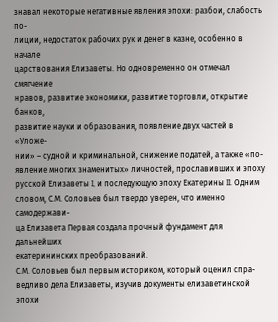знавал некоторые негативные явления эпохи: разбои, слабость по-
лиции, недостаток рабочих рук и денег в казне, особенно в начале
царствования Елизаветы. Но одновременно он отмечал смягчение
нравов, развитие экономики, развитие торговли, открытие банков,
развитие науки и образования, появление двух частей в «Уложе-
нии» – судной и криминальной, снижение податей, а также «по-
явление многих знаменитых» личностей, прославивших и эпоху
русской Елизаветы I, и последующую эпоху Екатерины II. Одним
словом, С.М. Соловьев был твердо уверен, что именно самодержави-
ца Елизавета Первая создала прочный фундамент для дальнейших
екатерининских преобразований.
С.М. Соловьев был первым историком, который оценил спра-
ведливо дела Елизаветы, изучив документы елизаветинской эпохи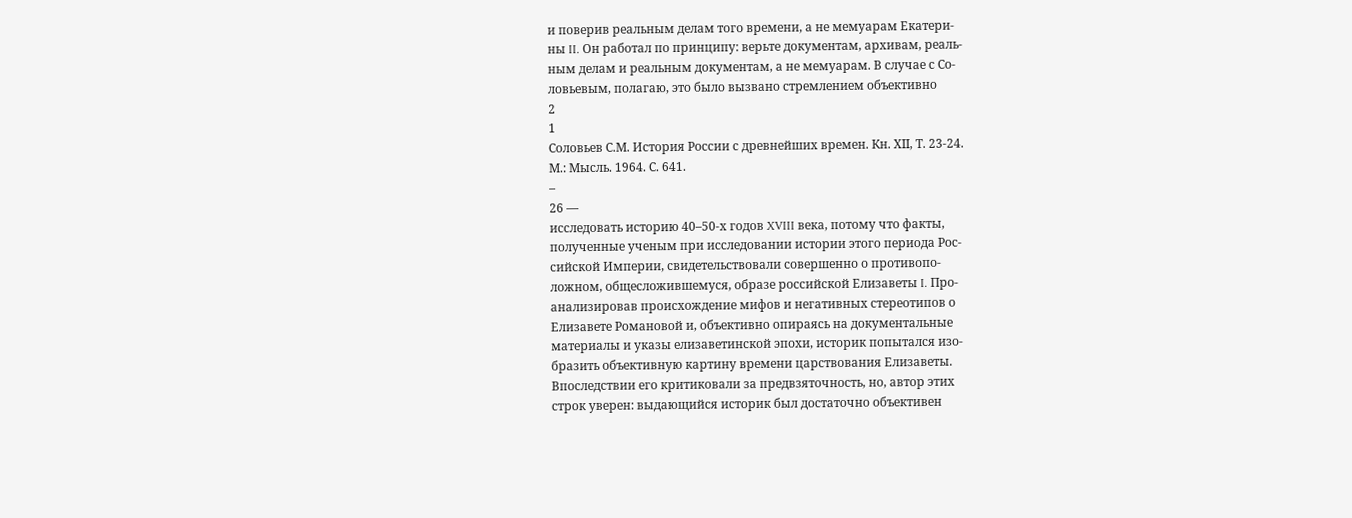и поверив реальным делам того времени, а не мемуарам Екатери-
ны II. Он работал по принципу: верьте документам, архивам, реаль-
ным делам и реальным документам, а не мемуарам. В случае с Со-
ловьевым, полагаю, это было вызвано стремлением объективно
2
1
Соловьев С.М. История России с древнейших времен. Кн. ХII, Т. 23-24.
М.: Мысль. 1964. С. 641.
–
26 —
исследовать историю 40–50-х годов XVIII века, потому что факты,
полученные ученым при исследовании истории этого периода Рос-
сийской Империи, свидетельствовали совершенно о противопо-
ложном, общесложившемуся, образе российской Елизаветы I. Про-
анализировав происхождение мифов и негативных стереотипов о
Елизавете Романовой и, объективно опираясь на документальные
материалы и указы елизаветинской эпохи, историк попытался изо-
бразить объективную картину времени царствования Елизаветы.
Впоследствии его критиковали за предвзяточность, но, автор этих
строк уверен: выдающийся историк был достаточно объективен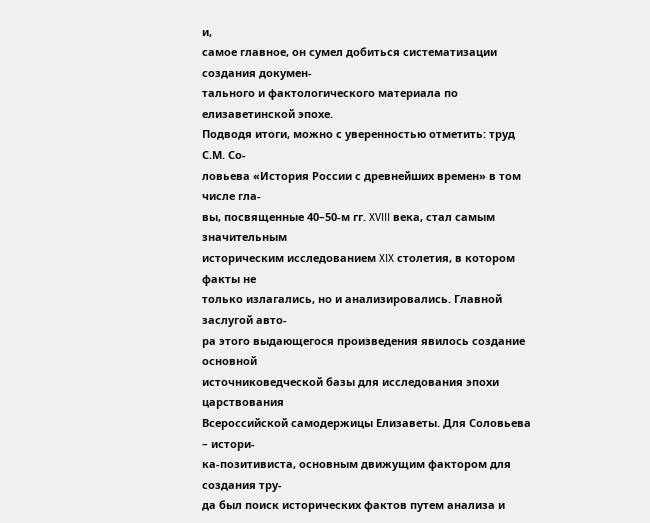и,
самое главное, он сумел добиться систематизации создания докумен-
тального и фактологического материала по елизаветинской эпохе.
Подводя итоги, можно с уверенностью отметить: труд С.М. Со-
ловьева «История России с древнейших времен» в том числе гла-
вы, посвященные 40–50-м гг. XVIII века, стал самым значительным
историческим исследованием XIX столетия, в котором факты не
только излагались, но и анализировались. Главной заслугой авто-
ра этого выдающегося произведения явилось создание основной
источниковедческой базы для исследования эпохи царствования
Всероссийской самодержицы Елизаветы. Для Соловьева – истори-
ка-позитивиста, основным движущим фактором для создания тру-
да был поиск исторических фактов путем анализа и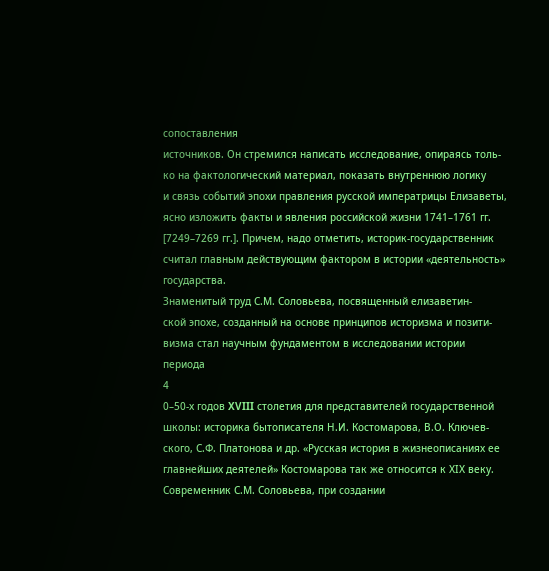сопоставления
источников. Он стремился написать исследование, опираясь толь-
ко на фактологический материал, показать внутреннюю логику
и связь событий эпохи правления русской императрицы Елизаветы,
ясно изложить факты и явления российской жизни 1741–1761 гг.
[7249–7269 гг.]. Причем, надо отметить, историк-государственник
считал главным действующим фактором в истории «деятельность»
государства.
Знаменитый труд С.М. Соловьева, посвященный елизаветин-
ской эпохе, созданный на основе принципов историзма и позити-
визма стал научным фундаментом в исследовании истории периода
4
0–50-х годов XVIII столетия для представителей государственной
школы: историка бытописателя Н.И. Костомарова, В.О. Ключев-
ского, С.Ф. Платонова и др. «Русская история в жизнеописаниях ее
главнейших деятелей» Костомарова так же относится к ХIХ веку.
Современник С.М. Соловьева, при создании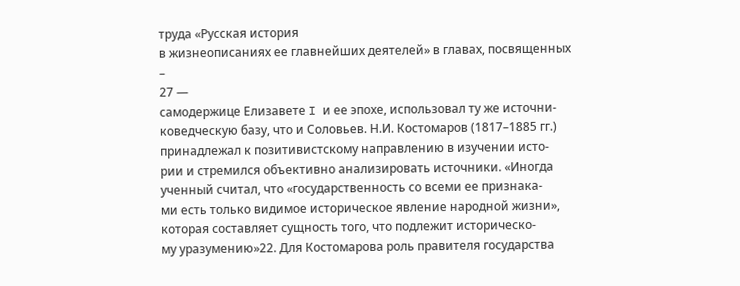труда «Русская история
в жизнеописаниях ее главнейших деятелей» в главах, посвященных
–
27 —
самодержице Елизавете I и ее эпохе, использовал ту же источни-
коведческую базу, что и Соловьев. Н.И. Костомаров (1817–1885 гг.)
принадлежал к позитивистскому направлению в изучении исто-
рии и стремился объективно анализировать источники. «Иногда
ученный считал, что «государственность со всеми ее признака-
ми есть только видимое историческое явление народной жизни»,
которая составляет сущность того, что подлежит историческо-
му уразумению»22. Для Костомарова роль правителя государства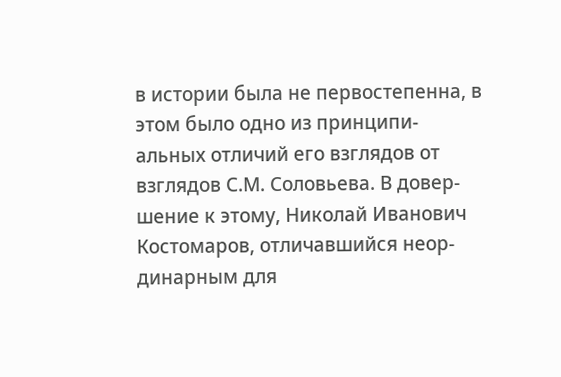в истории была не первостепенна, в этом было одно из принципи-
альных отличий его взглядов от взглядов С.М. Соловьева. В довер-
шение к этому, Николай Иванович Костомаров, отличавшийся неор-
динарным для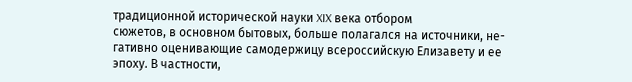традиционной исторической науки XIX века отбором
сюжетов, в основном бытовых, больше полагался на источники, не-
гативно оценивающие самодержицу всероссийскую Елизавету и ее
эпоху. В частности,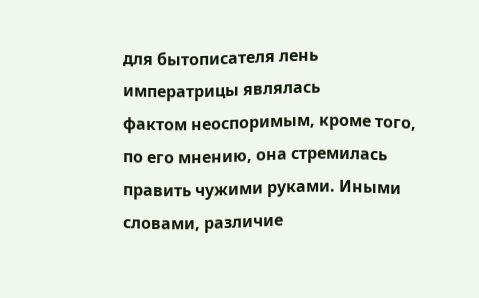для бытописателя лень императрицы являлась
фактом неоспоримым, кроме того, по его мнению, она стремилась
править чужими руками. Иными словами, различие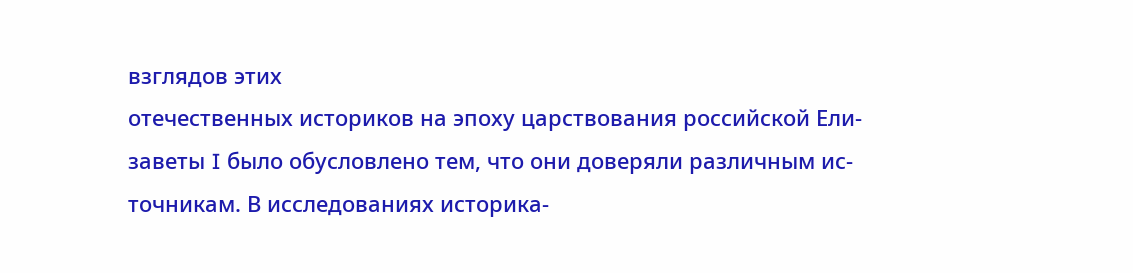взглядов этих
отечественных историков на эпоху царствования российской Ели-
заветы I было обусловлено тем, что они доверяли различным ис-
точникам. В исследованиях историка-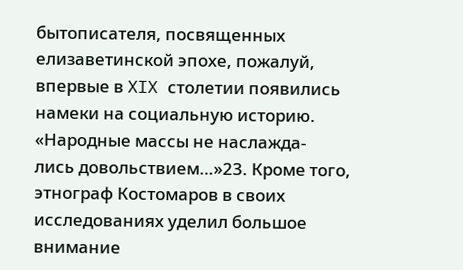бытописателя, посвященных
елизаветинской эпохе, пожалуй, впервые в XIX столетии появились
намеки на социальную историю. «Народные массы не наслажда-
лись довольствием…»23. Кроме того, этнограф Костомаров в своих
исследованиях уделил большое внимание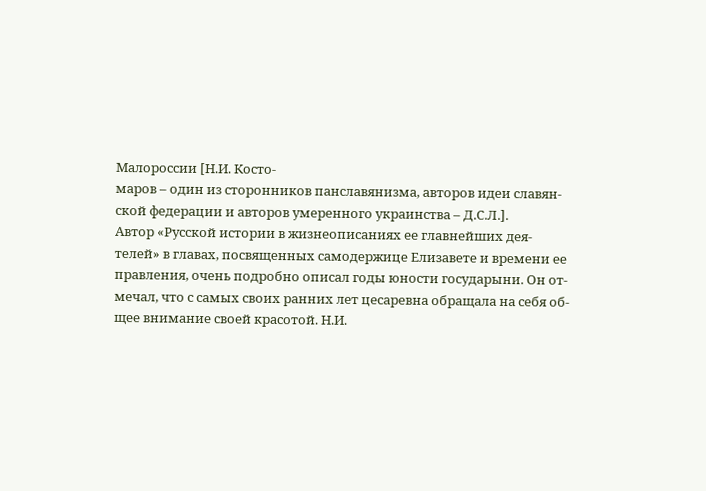Малороссии [Н.И. Косто-
маров – один из сторонников панславянизма, авторов идеи славян-
ской федерации и авторов умеренного украинства – Д.С.Л.].
Автор «Русской истории в жизнеописаниях ее главнейших дея-
телей» в главах, посвященных самодержице Елизавете и времени ее
правления, очень подробно описал годы юности государыни. Он от-
мечал, что с самых своих ранних лет цесаревна обращала на себя об-
щее внимание своей красотой. Н.И.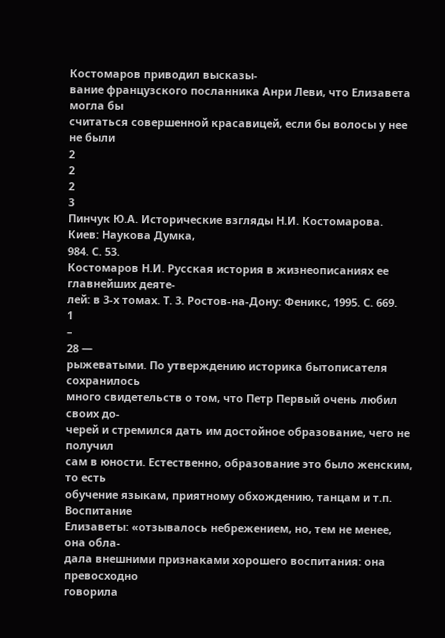Костомаров приводил высказы-
вание французского посланника Анри Леви, что Елизавета могла бы
считаться совершенной красавицей, если бы волосы у нее не были
2
2
2
3
Пинчук Ю.А. Исторические взгляды Н.И. Костомарова. Киев: Наукова Думка,
984. С. 53.
Костомаров Н.И. Русская история в жизнеописаниях ее главнейших деяте-
лей: в 3-х томах. Т. 3. Ростов-на-Дону: Феникс, 1995. С. 669.
1
–
28 —
рыжеватыми. По утверждению историка бытописателя сохранилось
много свидетельств о том, что Петр Первый очень любил своих до-
черей и стремился дать им достойное образование, чего не получил
сам в юности. Естественно, образование это было женским, то есть
обучение языкам, приятному обхождению, танцам и т.п. Воспитание
Елизаветы: «отзывалось небрежением, но, тем не менее, она обла-
дала внешними признаками хорошего воспитания: она превосходно
говорила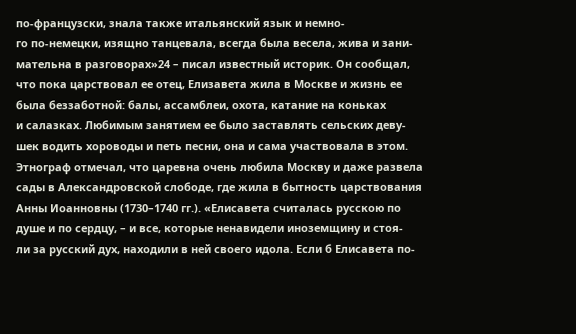по-французски, знала также итальянский язык и немно-
го по-немецки, изящно танцевала, всегда была весела, жива и зани-
мательна в разговорах»24 – писал известный историк. Он сообщал,
что пока царствовал ее отец, Елизавета жила в Москве и жизнь ее
была беззаботной: балы, ассамблеи, охота, катание на коньках
и салазках. Любимым занятием ее было заставлять сельских деву-
шек водить хороводы и петь песни, она и сама участвовала в этом.
Этнограф отмечал, что царевна очень любила Москву и даже развела
сады в Александровской слободе, где жила в бытность царствования
Анны Иоанновны (1730–1740 гг.). «Елисавета считалась русскою по
душе и по сердцу, – и все, которые ненавидели иноземщину и стоя-
ли за русский дух, находили в ней своего идола. Если б Елисавета по-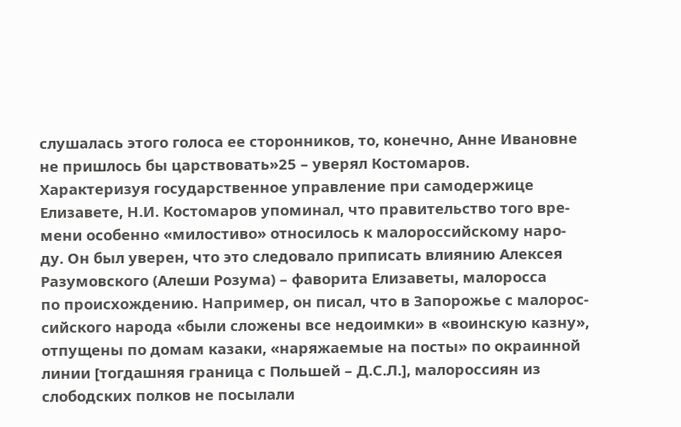слушалась этого голоса ее сторонников, то, конечно, Анне Ивановне
не пришлось бы царствовать»25 – уверял Костомаров.
Характеризуя государственное управление при самодержице
Елизавете, Н.И. Костомаров упоминал, что правительство того вре-
мени особенно «милостиво» относилось к малороссийскому наро-
ду. Он был уверен, что это следовало приписать влиянию Алексея
Разумовского (Алеши Розума) – фаворита Елизаветы, малоросса
по происхождению. Например, он писал, что в Запорожье с малорос-
сийского народа «были сложены все недоимки» в «воинскую казну»,
отпущены по домам казаки, «наряжаемые на посты» по окраинной
линии [тогдашняя граница с Польшей – Д.С.Л.], малороссиян из
слободских полков не посылали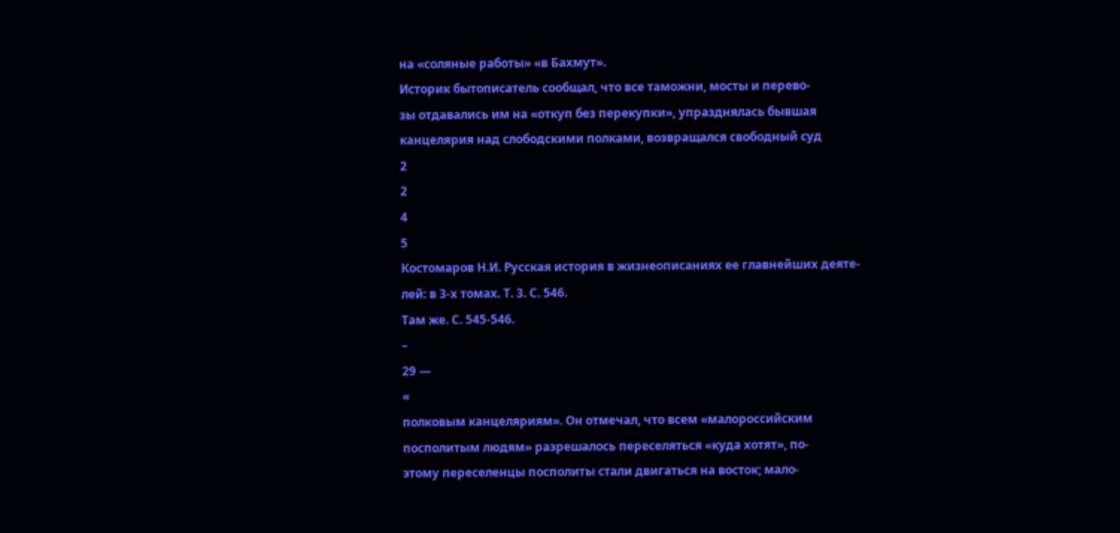на «соляные работы» «в Бахмут».
Историк бытописатель сообщал, что все таможни, мосты и перево-
зы отдавались им на «откуп без перекупки», упразднялась бывшая
канцелярия над слободскими полками, возвращался свободный суд
2
2
4
5
Костомаров Н.И. Русская история в жизнеописаниях ее главнейших деяте-
лей: в 3-х томах. Т. 3. С. 546.
Там же. С. 545-546.
–
29 —
«
полковым канцеляриям». Он отмечал, что всем «малороссийским
посполитым людям» разрешалось переселяться «куда хотят», по-
этому переселенцы посполиты стали двигаться на восток; мало-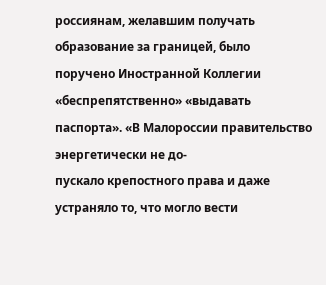россиянам, желавшим получать образование за границей, было
поручено Иностранной Коллегии «беспрепятственно» «выдавать
паспорта». «В Малороссии правительство энергетически не до-
пускало крепостного права и даже устраняло то, что могло вести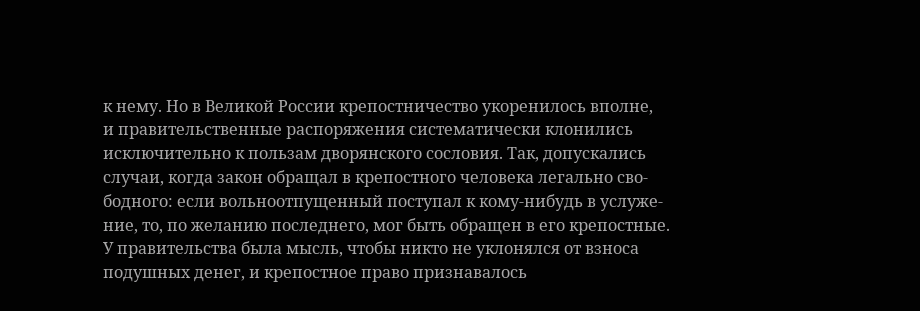к нему. Но в Великой России крепостничество укоренилось вполне,
и правительственные распоряжения систематически клонились
исключительно к пользам дворянского сословия. Так, допускались
случаи, когда закон обращал в крепостного человека легально сво-
бодного: если вольноотпущенный поступал к кому-нибудь в услуже-
ние, то, по желанию последнего, мог быть обращен в его крепостные.
У правительства была мысль, чтобы никто не уклонялся от взноса
подушных денег, и крепостное право признавалось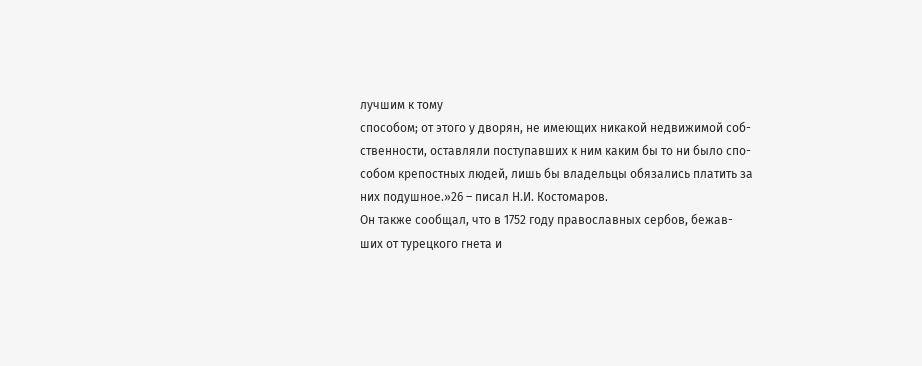лучшим к тому
способом; от этого у дворян, не имеющих никакой недвижимой соб-
ственности, оставляли поступавших к ним каким бы то ни было спо-
собом крепостных людей, лишь бы владельцы обязались платить за
них подушное.»26 – писал Н.И. Костомаров.
Он также сообщал, что в 1752 году православных сербов, бежав-
ших от турецкого гнета и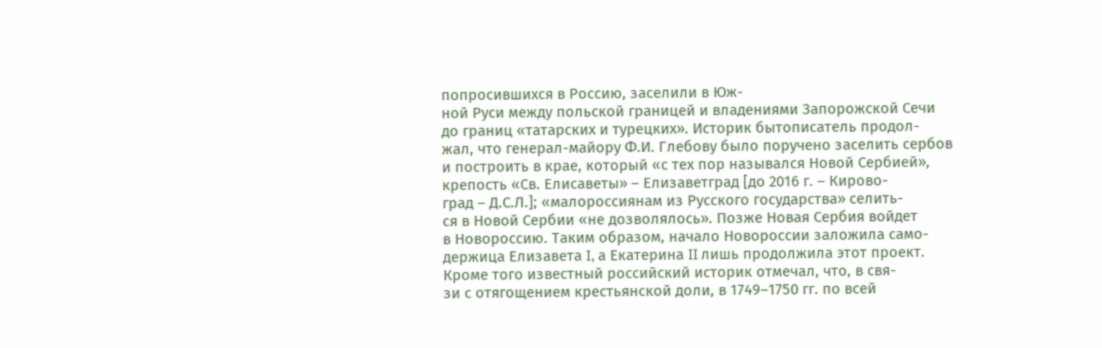попросившихся в Россию, заселили в Юж-
ной Руси между польской границей и владениями Запорожской Сечи
до границ «татарских и турецких». Историк бытописатель продол-
жал, что генерал-майору Ф.И. Глебову было поручено заселить сербов
и построить в крае, который «с тех пор назывался Новой Сербией»,
крепость «Св. Елисаветы» – Елизаветград [до 2016 г. – Кирово-
град – Д.С.Л.]; «малороссиянам из Русского государства» селить-
ся в Новой Сербии «не дозволялось». Позже Новая Сербия войдет
в Новороссию. Таким образом, начало Новороссии заложила само-
держица Елизавета I, а Екатерина II лишь продолжила этот проект.
Кроме того известный российский историк отмечал, что, в свя-
зи с отягощением крестьянской доли, в 1749–1750 гг. по всей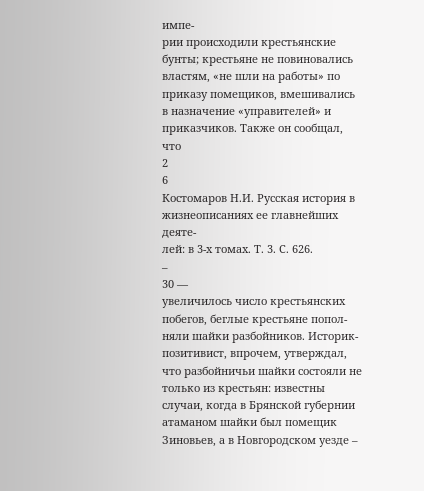импе-
рии происходили крестьянские бунты; крестьяне не повиновались
властям, «не шли на работы» по приказу помещиков, вмешивались
в назначение «управителей» и приказчиков. Также он сообщал, что
2
6
Костомаров Н.И. Русская история в жизнеописаниях ее главнейших деяте-
лей: в 3-х томах. Т. 3. С. 626.
–
30 —
увеличилось число крестьянских побегов, беглые крестьяне попол-
няли шайки разбойников. Историк-позитивист, впрочем, утверждал,
что разбойничьи шайки состояли не только из крестьян: известны
случаи, когда в Брянской губернии атаманом шайки был помещик
Зиновьев, а в Новгородском уезде –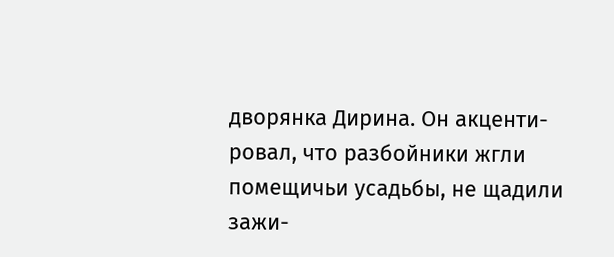дворянка Дирина. Он акценти-
ровал, что разбойники жгли помещичьи усадьбы, не щадили зажи-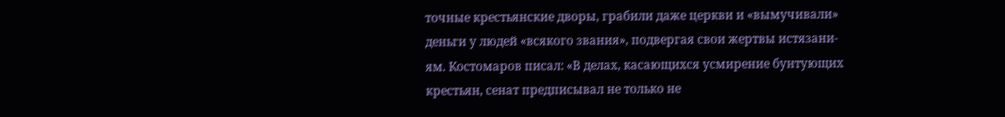точные крестьянские дворы, грабили даже церкви и «вымучивали»
деньги у людей «всякого звания», подвергая свои жертвы истязани-
ям. Костомаров писал: «В делах, касающихся усмирение бунтующих
крестьян, сенат предписывал не только не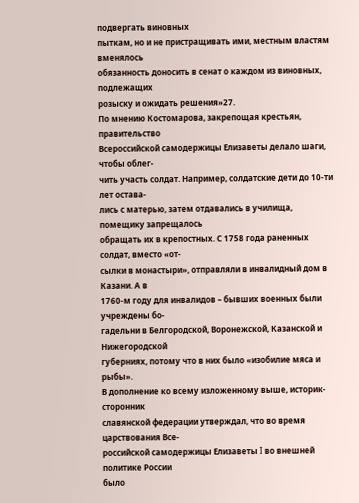подвергать виновных
пыткам, но и не пристращивать ими, местным властям вменялось
обязанность доносить в сенат о каждом из виновных, подлежащих
розыску и ожидать решения»27.
По мнению Костомарова, закрепощая крестьян, правительство
Всероссийской самодержицы Елизаветы делало шаги, чтобы облег-
чить участь солдат. Например, солдатские дети до 10-ти лет остава-
лись с матерью, затем отдавались в училища, помещику запрещалось
обращать их в крепостных. С 1758 года раненных солдат, вместо «от-
сылки в монастыри», отправляли в инвалидный дом в Казани. А в
1760-м году для инвалидов – бывших военных были учреждены бо-
гадельни в Белгородской, Воронежской, Казанской и Нижегородской
губерниях, потому что в них было «изобилие мяса и рыбы».
В дополнение ко всему изложенному выше, историк-сторонник
славянской федерации утверждал, что во время царствования Все-
российской самодержицы Елизаветы I во внешней политике России
было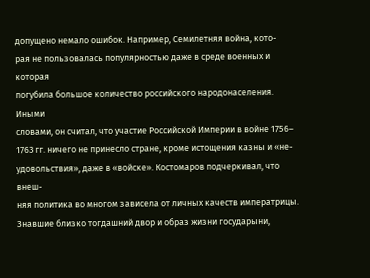допущено немало ошибок. Например, Семилетняя война, кото-
рая не пользовалась популярностью даже в среде военных и которая
погубила большое количество российского народонаселения. Иными
словами, он считал, что участие Российской Империи в войне 1756–
1763 гг. ничего не принесло стране, кроме истощения казны и «не-
удовольствия», даже в «войске». Костомаров подчеркивал, что внеш-
няя политика во многом зависела от личных качеств императрицы.
Знавшие близко тогдашний двор и образ жизни государыни,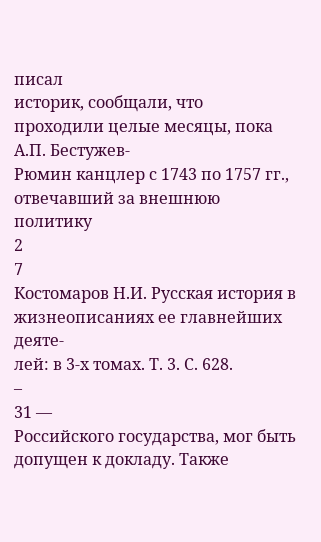писал
историк, сообщали, что проходили целые месяцы, пока А.П. Бестужев-
Рюмин канцлер с 1743 по 1757 гг., отвечавший за внешнюю политику
2
7
Костомаров Н.И. Русская история в жизнеописаниях ее главнейших деяте-
лей: в 3-х томах. Т. 3. С. 628.
–
31 —
Российского государства, мог быть допущен к докладу. Также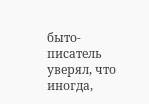быто-
писатель уверял, что иногда,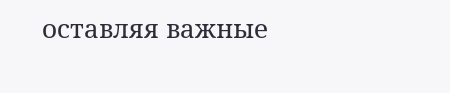оставляя важные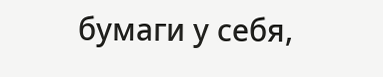бумаги у себя,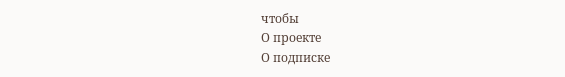чтобы
О проекте
О подписке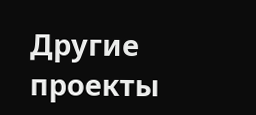Другие проекты